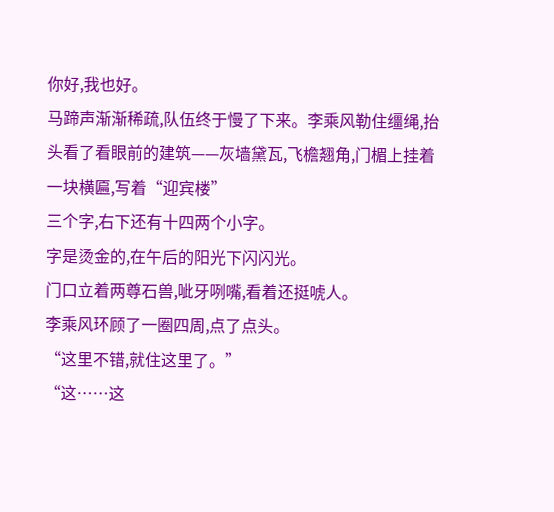你好,我也好。
马蹄声渐渐稀疏,队伍终于慢了下来。李乘风勒住缰绳,抬头看了看眼前的建筑——灰墙黛瓦,飞檐翘角,门楣上挂着一块横匾,写着“迎宾楼”
三个字,右下还有十四两个小字。
字是烫金的,在午后的阳光下闪闪光。
门口立着两尊石兽,呲牙咧嘴,看着还挺唬人。
李乘风环顾了一圈四周,点了点头。
“这里不错,就住这里了。”
“这……这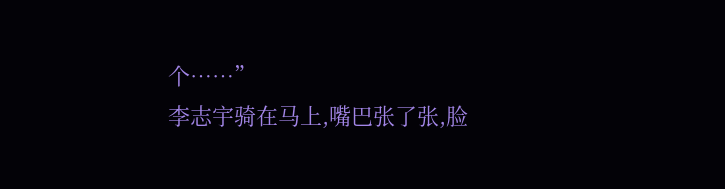个……”
李志宇骑在马上,嘴巴张了张,脸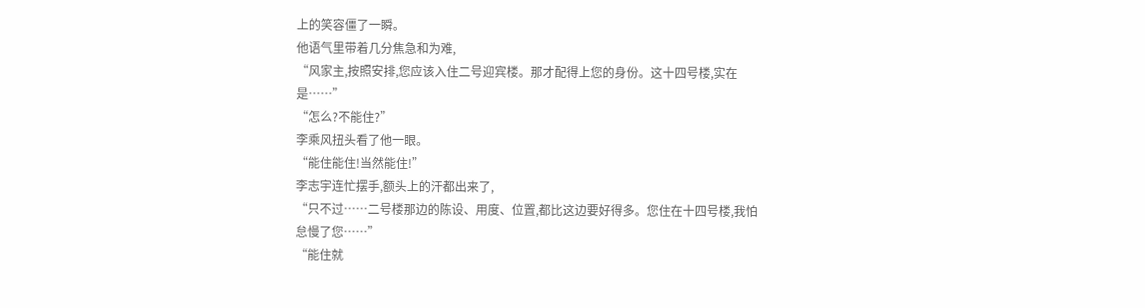上的笑容僵了一瞬。
他语气里带着几分焦急和为难,
“风家主,按照安排,您应该入住二号迎宾楼。那才配得上您的身份。这十四号楼,实在是……”
“怎么?不能住?”
李乘风扭头看了他一眼。
“能住能住!当然能住!”
李志宇连忙摆手,额头上的汗都出来了,
“只不过……二号楼那边的陈设、用度、位置,都比这边要好得多。您住在十四号楼,我怕怠慢了您……”
“能住就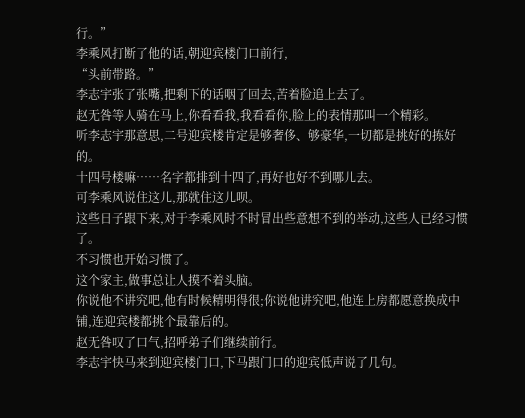行。”
李乘风打断了他的话,朝迎宾楼门口前行,
“头前带路。”
李志宇张了张嘴,把剩下的话咽了回去,苦着脸追上去了。
赵无咎等人骑在马上,你看看我,我看看你,脸上的表情那叫一个精彩。
听李志宇那意思,二号迎宾楼肯定是够奢侈、够豪华,一切都是挑好的拣好的。
十四号楼嘛……名字都排到十四了,再好也好不到哪儿去。
可李乘风说住这儿,那就住这儿呗。
这些日子跟下来,对于李乘风时不时冒出些意想不到的举动,这些人已经习惯了。
不习惯也开始习惯了。
这个家主,做事总让人摸不着头脑。
你说他不讲究吧,他有时候精明得很;你说他讲究吧,他连上房都愿意换成中铺,连迎宾楼都挑个最靠后的。
赵无咎叹了口气,招呼弟子们继续前行。
李志宇快马来到迎宾楼门口,下马跟门口的迎宾低声说了几句。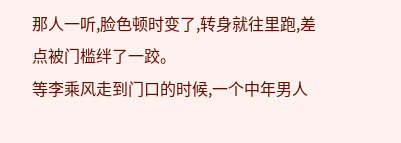那人一听,脸色顿时变了,转身就往里跑,差点被门槛绊了一跤。
等李乘风走到门口的时候,一个中年男人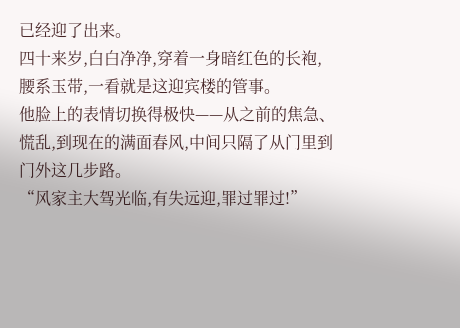已经迎了出来。
四十来岁,白白净净,穿着一身暗红色的长袍,腰系玉带,一看就是这迎宾楼的管事。
他脸上的表情切换得极快——从之前的焦急、慌乱,到现在的满面春风,中间只隔了从门里到门外这几步路。
“风家主大驾光临,有失远迎,罪过罪过!”